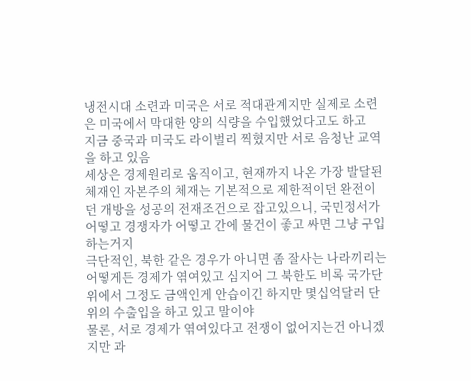냉전시대 소련과 미국은 서로 적대관계지만 실제로 소련은 미국에서 막대한 양의 식량을 수입했었다고도 하고
지금 중국과 미국도 라이벌리 찍혔지만 서로 음청난 교역을 하고 있음
세상은 경제원리로 움직이고, 현재까지 나온 가장 발달된 체재인 자본주의 체재는 기본적으로 제한적이던 완전이던 개방을 성공의 전재조건으로 잡고있으니, 국민정서가 어떻고 경쟁자가 어떻고 간에 물건이 좋고 싸면 그냥 구입하는거지
극단적인, 북한 같은 경우가 아니면 좀 잘사는 나라끼리는 어떻게든 경제가 엮여있고 심지어 그 북한도 비록 국가단위에서 그정도 금액인게 안습이긴 하지만 몇십억달러 단위의 수출입을 하고 있고 말이야
물론, 서로 경제가 엮여있다고 전쟁이 없어지는건 아니겠지만 과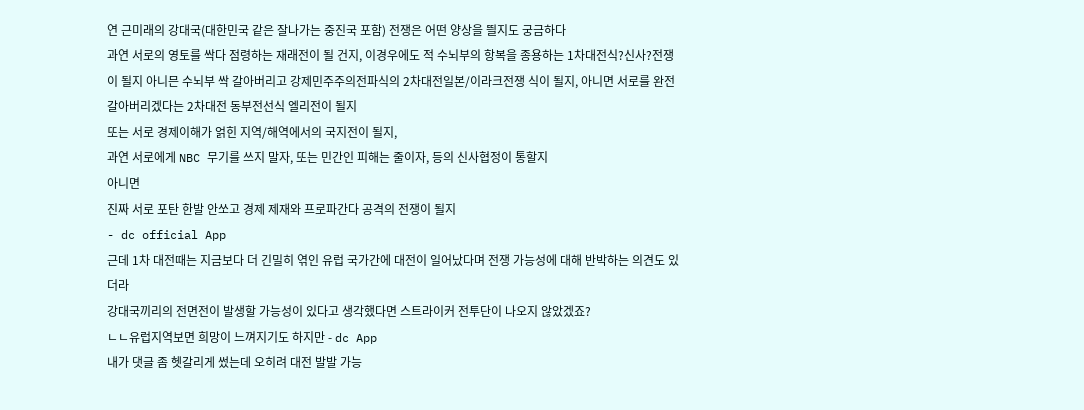연 근미래의 강대국(대한민국 같은 잘나가는 중진국 포함) 전쟁은 어떤 양상을 띌지도 궁금하다
과연 서로의 영토를 싹다 점령하는 재래전이 될 건지, 이경우에도 적 수뇌부의 항복을 종용하는 1차대전식?신사?전쟁이 될지 아니믄 수뇌부 싹 갈아버리고 강제민주주의전파식의 2차대전일본/이라크전쟁 식이 될지, 아니면 서로를 완전 갈아버리겠다는 2차대전 동부전선식 엘리전이 될지
또는 서로 경제이해가 얽힌 지역/해역에서의 국지전이 될지,
과연 서로에게 NBC 무기를 쓰지 말자, 또는 민간인 피해는 줄이자, 등의 신사협정이 통할지
아니면
진짜 서로 포탄 한발 안쏘고 경제 제재와 프로파간다 공격의 전쟁이 될지
- dc official App
근데 1차 대전때는 지금보다 더 긴밀히 엮인 유럽 국가간에 대전이 일어났다며 전쟁 가능성에 대해 반박하는 의견도 있더라
강대국끼리의 전면전이 발생할 가능성이 있다고 생각했다면 스트라이커 전투단이 나오지 않았겠죠?
ㄴㄴ유럽지역보면 희망이 느껴지기도 하지만 - dc App
내가 댓글 좀 헷갈리게 썼는데 오히려 대전 발발 가능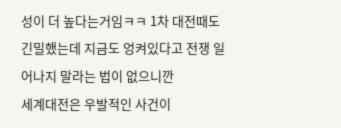성이 더 높다는거임ㅋㅋ 1차 대전때도 긴밀했는데 지금도 엉켜있다고 전쟁 일어나지 말라는 법이 없으니깐
세계대전은 우발적인 사건이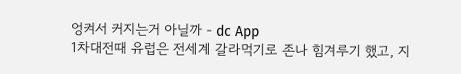엉켜서 커지는거 아닐까 - dc App
1차대전때 유럽은 전세계 갈라먹기로 존나 힘겨루기 했고, 지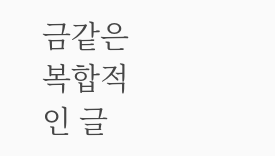금같은 복합적인 글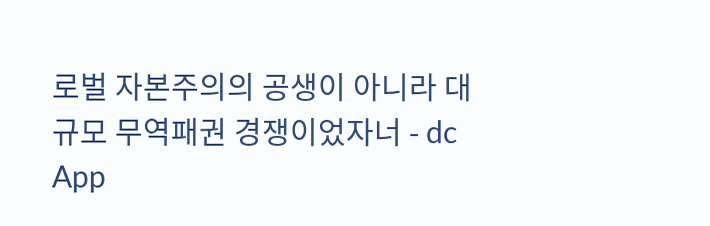로벌 자본주의의 공생이 아니라 대규모 무역패권 경쟁이었자너 - dc App